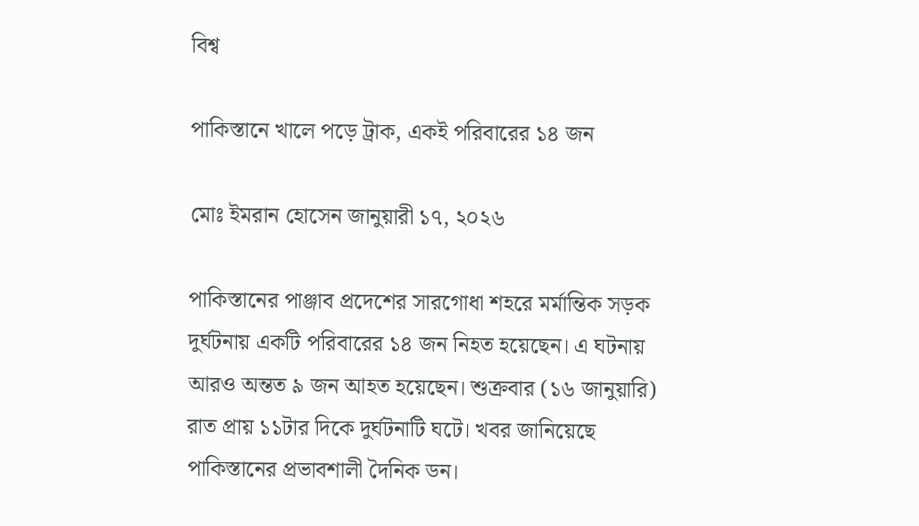বিশ্ব

পাকিস্তানে খালে পড়ে ট্রাক, একই পরিবারের ১৪ জন

মোঃ ইমরান হোসেন জানুয়ারী ১৭, ২০২৬

পাকিস্তানের পাঞ্জাব প্রদেশের সারগোধা শহরে মর্মান্তিক সড়ক দুর্ঘটনায় একটি পরিবারের ১৪ জন নিহত হয়েছেন। এ ঘটনায় আরও অন্তত ৯ জন আহত হয়েছেন। শুক্রবার (১৬ জানুয়ারি) রাত প্রায় ১১টার দিকে দুর্ঘটনাটি ঘটে। খবর জানিয়েছে পাকিস্তানের প্রভাবশালী দৈনিক ডন।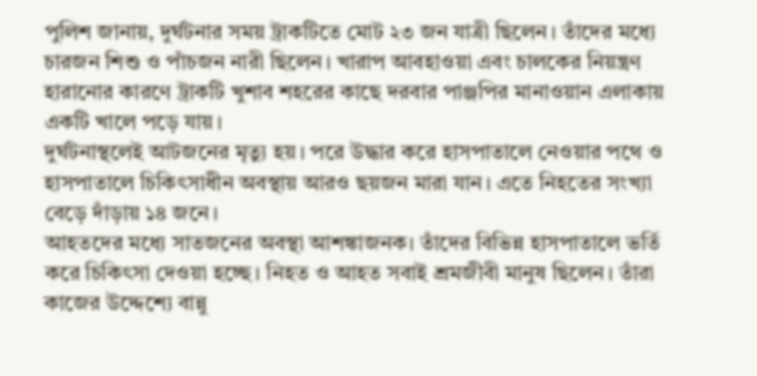পুলিশ জানায়, দুর্ঘটনার সময় ট্রাকটিতে মোট ২৩ জন যাত্রী ছিলেন। তাঁদের মধ্যে চারজন শিশু ও পাঁচজন নারী ছিলেন। খারাপ আবহাওয়া এবং চালকের নিয়ন্ত্রণ হারানোর কারণে ট্রাকটি খুশাব শহরের কাছে দরবার পাঞ্জপির মানাওয়ান এলাকায় একটি খালে পড়ে যায়।
দুর্ঘটনাস্থলেই আটজনের মৃত্যু হয়। পরে উদ্ধার করে হাসপাতালে নেওয়ার পথে ও হাসপাতালে চিকিৎসাধীন অবস্থায় আরও ছয়জন মারা যান। এতে নিহতের সংখ্যা বেড়ে দাঁড়ায় ১৪ জনে।
আহতদের মধ্যে সাতজনের অবস্থা আশঙ্কাজনক। তাঁদের বিভিন্ন হাসপাতালে ভর্তি করে চিকিৎসা দেওয়া হচ্ছে। নিহত ও আহত সবাই শ্রমজীবী মানুষ ছিলেন। তাঁরা কাজের উদ্দেশ্যে বান্নু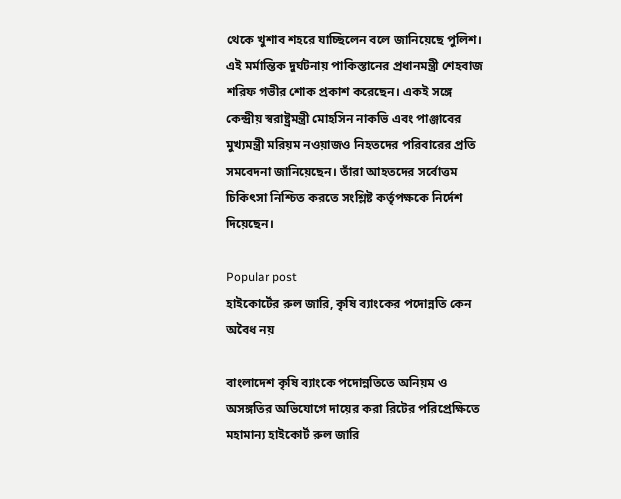থেকে খুশাব শহরে যাচ্ছিলেন বলে জানিয়েছে পুলিশ।
এই মর্মান্তিক দুর্ঘটনায় পাকিস্তানের প্রধানমন্ত্রী শেহবাজ শরিফ গভীর শোক প্রকাশ করেছেন। একই সঙ্গে কেন্দ্রীয় স্বরাষ্ট্রমন্ত্রী মোহসিন নাকভি এবং পাঞ্জাবের মুখ্যমন্ত্রী মরিয়ম নওয়াজও নিহতদের পরিবারের প্রতি সমবেদনা জানিয়েছেন। তাঁরা আহতদের সর্বোত্তম চিকিৎসা নিশ্চিত করতে সংশ্লিষ্ট কর্তৃপক্ষকে নির্দেশ দিয়েছেন।

Popular post
হাইকোর্টের রুল জারি, কৃষি ব্যাংকের পদোন্নতি কেন অবৈধ নয়

বাংলাদেশ কৃষি ব্যাংকে পদোন্নতিতে অনিয়ম ও অসঙ্গতির অভিযোগে দায়ের করা রিটের পরিপ্রেক্ষিতে মহামান্য হাইকোর্ট রুল জারি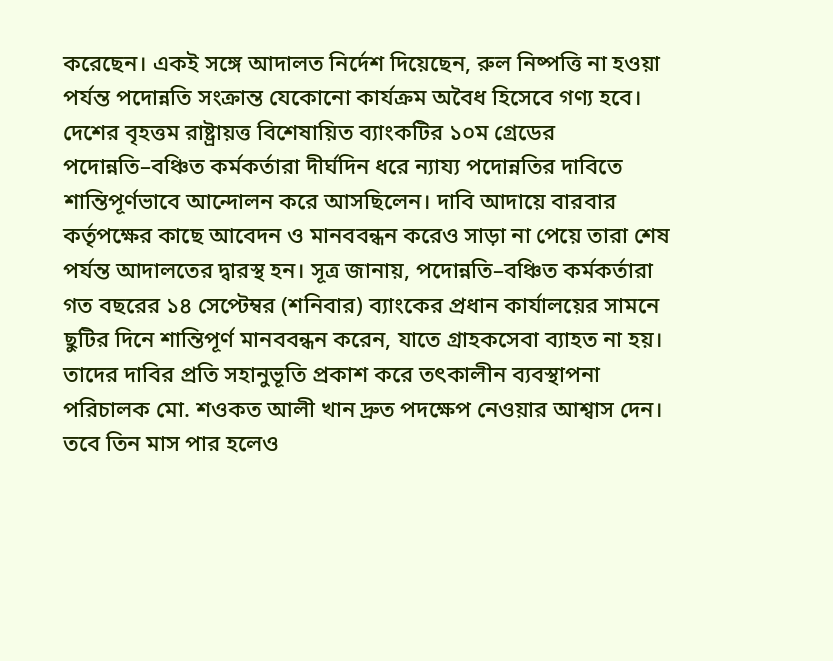করেছেন। একই সঙ্গে আদালত নির্দেশ দিয়েছেন, রুল নিষ্পত্তি না হওয়া পর্যন্ত পদোন্নতি সংক্রান্ত যেকোনো কার্যক্রম অবৈধ হিসেবে গণ্য হবে। দেশের বৃহত্তম রাষ্ট্রায়ত্ত বিশেষায়িত ব্যাংকটির ১০ম গ্রেডের পদোন্নতি–বঞ্চিত কর্মকর্তারা দীর্ঘদিন ধরে ন্যায্য পদোন্নতির দাবিতে শান্তিপূর্ণভাবে আন্দোলন করে আসছিলেন। দাবি আদায়ে বারবার কর্তৃপক্ষের কাছে আবেদন ও মানববন্ধন করেও সাড়া না পেয়ে তারা শেষ পর্যন্ত আদালতের দ্বারস্থ হন। সূত্র জানায়, পদোন্নতি–বঞ্চিত কর্মকর্তারা গত বছরের ১৪ সেপ্টেম্বর (শনিবার) ব্যাংকের প্রধান কার্যালয়ের সামনে ছুটির দিনে শান্তিপূর্ণ মানববন্ধন করেন, যাতে গ্রাহকসেবা ব্যাহত না হয়। তাদের দাবির প্রতি সহানুভূতি প্রকাশ করে তৎকালীন ব্যবস্থাপনা পরিচালক মো. শওকত আলী খান দ্রুত পদক্ষেপ নেওয়ার আশ্বাস দেন। তবে তিন মাস পার হলেও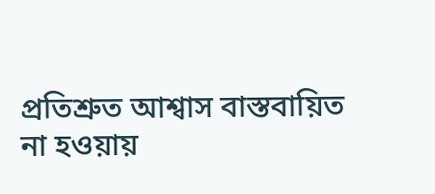প্রতিশ্রুত আশ্বাস বাস্তবায়িত না হওয়ায়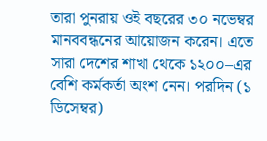তারা পুনরায় ওই বছরের ৩০ নভেম্বর মানববন্ধনের আয়োজন করেন। এতে সারা দেশের শাখা থেকে ১২০০–এর বেশি কর্মকর্তা অংশ নেন। পরদিন (১ ডিসেম্বর)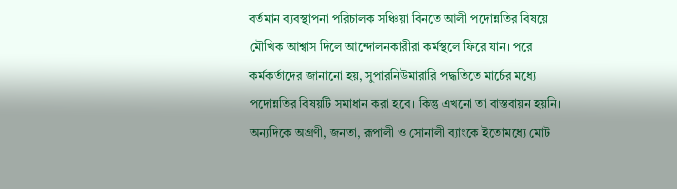বর্তমান ব্যবস্থাপনা পরিচালক সঞ্চিয়া বিনতে আলী পদোন্নতির বিষয়ে মৌখিক আশ্বাস দিলে আন্দোলনকারীরা কর্মস্থলে ফিরে যান। পরে কর্মকর্তাদের জানানো হয়, সুপারনিউমারারি পদ্ধতিতে মার্চের মধ্যে পদোন্নতির বিষয়টি সমাধান করা হবে। কিন্তু এখনো তা বাস্তবায়ন হয়নি। অন্যদিকে অগ্রণী, জনতা, রূপালী ও সোনালী ব্যাংকে ইতোমধ্যে মোট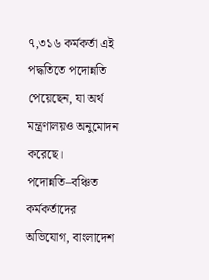৭,৩১৬ কর্মকর্তা এই পদ্ধতিতে পদোন্নতি পেয়েছেন, যা অর্থ মন্ত্রণালয়ও অনুমোদন করেছে। পদোন্নতি–বঞ্চিত কর্মকর্তাদের অভিযোগ, বাংলাদেশ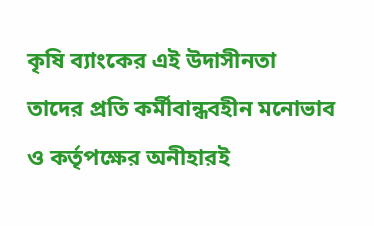কৃষি ব্যাংকের এই উদাসীনতা তাদের প্রতি কর্মীবান্ধবহীন মনোভাব ও কর্তৃপক্ষের অনীহারই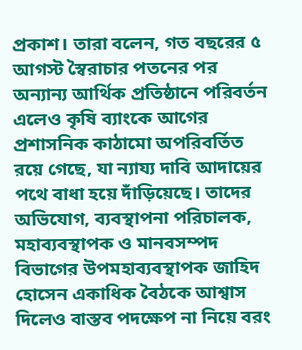প্রকাশ। তারা বলেন, গত বছরের ৫ আগস্ট স্বৈরাচার পতনের পর অন্যান্য আর্থিক প্রতিষ্ঠানে পরিবর্তন এলেও কৃষি ব্যাংকে আগের প্রশাসনিক কাঠামো অপরিবর্তিত রয়ে গেছে, যা ন্যায্য দাবি আদায়ের পথে বাধা হয়ে দাঁড়িয়েছে। তাদের অভিযোগ, ব্যবস্থাপনা পরিচালক, মহাব্যবস্থাপক ও মানবসম্পদ বিভাগের উপমহাব্যবস্থাপক জাহিদ হোসেন একাধিক বৈঠকে আশ্বাস দিলেও বাস্তব পদক্ষেপ না নিয়ে বরং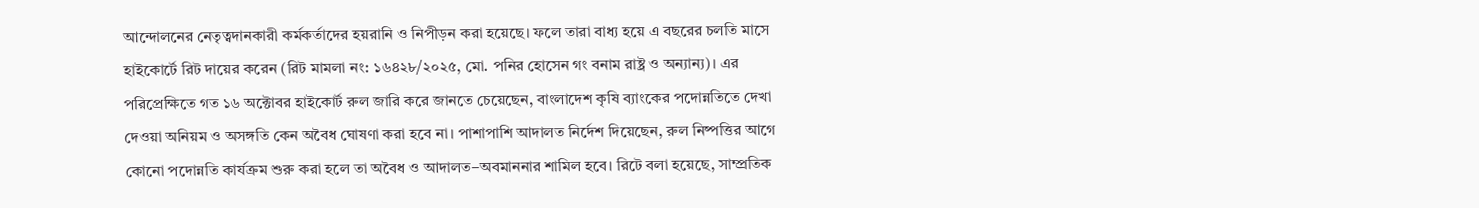আন্দোলনের নেতৃত্বদানকারী কর্মকর্তাদের হয়রানি ও নিপীড়ন করা হয়েছে। ফলে তারা বাধ্য হয়ে এ বছরের চলতি মাসে হাইকোর্টে রিট দায়ের করেন (রিট মামলা নং: ১৬৪২৮/২০২৫, মো. পনির হোসেন গং বনাম রাষ্ট্র ও অন্যান্য)। এর পরিপ্রেক্ষিতে গত ১৬ অক্টোবর হাইকোর্ট রুল জারি করে জানতে চেয়েছেন, বাংলাদেশ কৃষি ব্যাংকের পদোন্নতিতে দেখা দেওয়া অনিয়ম ও অসঙ্গতি কেন অবৈধ ঘোষণা করা হবে না। পাশাপাশি আদালত নির্দেশ দিয়েছেন, রুল নিষ্পত্তির আগে কোনো পদোন্নতি কার্যক্রম শুরু করা হলে তা অবৈধ ও আদালত–অবমাননার শামিল হবে। রিটে বলা হয়েছে, সাম্প্রতিক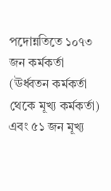পদোন্নতিতে ১০৭৩ জন কর্মকর্তা (ঊর্ধ্বতন কর্মকর্তা থেকে মূখ্য কর্মকর্তা) এবং ৫১ জন মূখ্য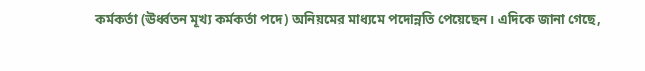কর্মকর্তা (ঊর্ধ্বতন মূখ্য কর্মকর্তা পদে) অনিয়মের মাধ্যমে পদোন্নতি পেয়েছেন। এদিকে জানা গেছে,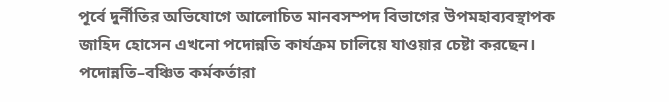পূর্বে দুর্নীতির অভিযোগে আলোচিত মানবসম্পদ বিভাগের উপমহাব্যবস্থাপক জাহিদ হোসেন এখনো পদোন্নতি কার্যক্রম চালিয়ে যাওয়ার চেষ্টা করছেন। পদোন্নতি–বঞ্চিত কর্মকর্তারা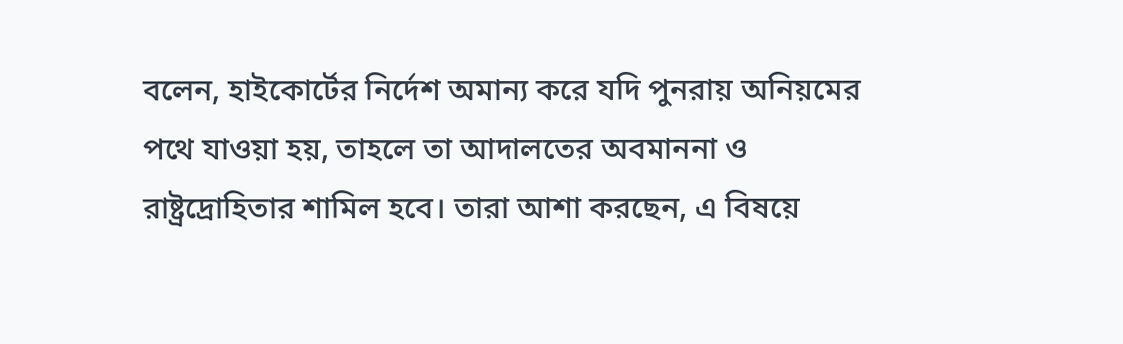বলেন, হাইকোর্টের নির্দেশ অমান্য করে যদি পুনরায় অনিয়মের পথে যাওয়া হয়, তাহলে তা আদালতের অবমাননা ও রাষ্ট্রদ্রোহিতার শামিল হবে। তারা আশা করছেন, এ বিষয়ে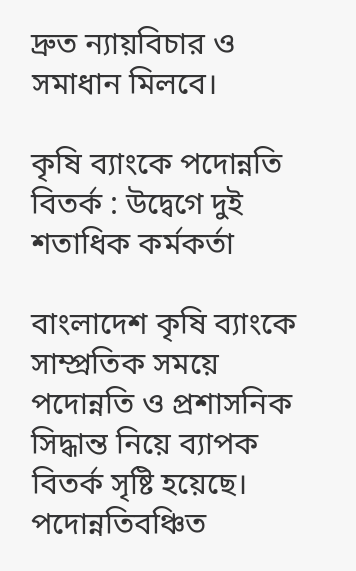দ্রুত ন্যায়বিচার ও সমাধান মিলবে।

কৃষি ব্যাংকে পদোন্নতি বিতর্ক : উদ্বেগে দুই শতাধিক কর্মকর্তা

বাংলাদেশ কৃষি ব্যাংকে সাম্প্রতিক সময়ে পদোন্নতি ও প্রশাসনিক সিদ্ধান্ত নিয়ে ব্যাপক বিতর্ক সৃষ্টি হয়েছে। পদোন্নতিবঞ্চিত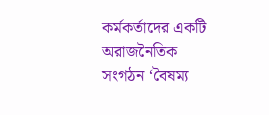কর্মকর্তাদের একটি অরাজনৈতিক সংগঠন ‘বৈষম্য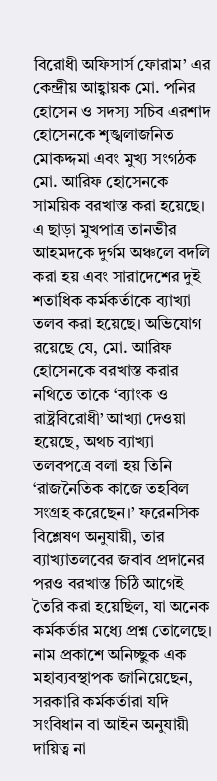বিরোধী অফিসার্স ফোরাম’ এর কেন্দ্রীয় আহ্বায়ক মো. পনির হোসেন ও সদস্য সচিব এরশাদ হোসেনকে শৃঙ্খলাজনিত মোকদ্দমা এবং মুখ্য সংগঠক মো. আরিফ হোসেনকে সাময়িক বরখাস্ত করা হয়েছে। এ ছাড়া মুখপাত্র তানভীর আহমদকে দুর্গম অঞ্চলে বদলি করা হয় এবং সারাদেশের দুই শতাধিক কর্মকর্তাকে ব্যাখ্যা তলব করা হয়েছে। অভিযোগ রয়েছে যে, মো. আরিফ হোসেনকে বরখাস্ত করার নথিতে তাকে ‘ব্যাংক ও রাষ্ট্রবিরোধী’ আখ্যা দেওয়া হয়েছে, অথচ ব্যাখ্যা তলবপত্রে বলা হয় তিনি ‘রাজনৈতিক কাজে তহবিল সংগ্রহ করেছেন।’ ফরেনসিক বিশ্লেষণ অনুযায়ী, তার ব্যাখ্যাতলবের জবাব প্রদানের পরও বরখাস্ত চিঠি আগেই তৈরি করা হয়েছিল, যা অনেক কর্মকর্তার মধ্যে প্রশ্ন তোলেছে। নাম প্রকাশে অনিচ্ছুক এক মহাব্যবস্থাপক জানিয়েছেন, সরকারি কর্মকর্তারা যদি সংবিধান বা আইন অনুযায়ী দায়িত্ব না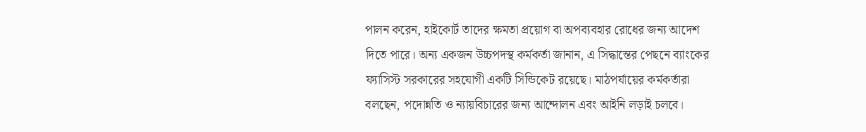পালন করেন, হাইকোর্ট তাদের ক্ষমতা প্রয়োগ বা অপব্যবহার রোধের জন্য আদেশ দিতে পারে। অন্য একজন উচ্চপদস্থ কর্মকর্তা জানান, এ সিদ্ধান্তের পেছনে ব্যাংকের ফ্যাসিস্ট সরকারের সহযোগী একটি সিন্ডিকেট রয়েছে। মাঠপর্যায়ের কর্মকর্তারা বলছেন, পদোন্নতি ও ন্যায়বিচারের জন্য আন্দোলন এবং আইনি লড়াই চলবে।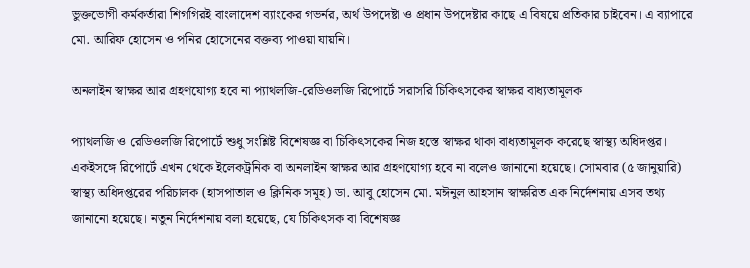ভুক্তভোগী কর্মকর্তারা শিগগিরই বাংলাদেশ ব্যাংকের গভর্নর, অর্থ উপদেষ্টা ও প্রধান উপদেষ্টার কাছে এ বিষয়ে প্রতিকার চাইবেন। এ ব্যাপারে মো. আরিফ হোসেন ও পনির হোসেনের বক্তব্য পাওয়া যায়নি।

অনলাইন স্বাক্ষর আর গ্রহণযোগ্য হবে না প্যাথলজি-রেডিওলজি রিপোর্টে সরাসরি চিকিৎসকের স্বাক্ষর বাধ্যতামূলক

প্যাথলজি ও রেডিওলজি রিপোর্টে শুধু সংশ্লিষ্ট বিশেষজ্ঞ বা চিকিৎসকের নিজ হস্তে স্বাক্ষর থাকা বাধ্যতামূলক করেছে স্বাস্থ্য অধিদপ্তর। একইসঙ্গে রিপোর্টে এখন থেকে ইলেকট্রনিক বা অনলাইন স্বাক্ষর আর গ্রহণযোগ্য হবে না বলেও জানানো হয়েছে। সোমবার (৫ জানুয়ারি) স্বাস্থ্য অধিদপ্তরের পরিচালক (হাসপাতাল ও ক্লিনিক সমূহ) ডা. আবু হোসেন মো. মঈনুল আহসান স্বাক্ষরিত এক নির্দেশনায় এসব তথ্য জানানো হয়েছে। নতুন নির্দেশনায় বলা হয়েছে, যে চিকিৎসক বা বিশেষজ্ঞ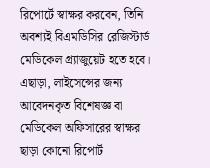রিপোর্টে স্বাক্ষর করবেন, তিনি অবশ্যই বিএমডিসির রেজিস্টার্ড মেডিকেল গ্র্যাজুয়েট হতে হবে। এছাড়া, লাইসেন্সের জন্য আবেদনকৃত বিশেষজ্ঞ বা মেডিকেল অফিসারের স্বাক্ষর ছাড়া কোনো রিপোর্ট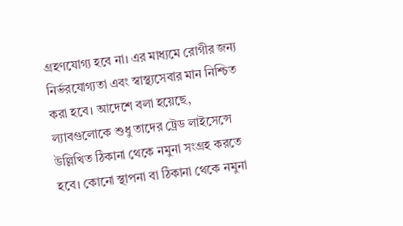গ্রহণযোগ্য হবে না। এর মাধ্যমে রোগীর জন্য নির্ভরযোগ্যতা এবং স্বাস্থ্যসেবার মান নিশ্চিত করা হবে। আদেশে বলা হয়েছে, ল্যাবগুলোকে শুধু তাদের ট্রেড লাইসেন্সে উল্লিখিত ঠিকানা থেকে নমুনা সংগ্রহ করতে হবে। কোনো স্থাপনা বা ঠিকানা থেকে নমুনা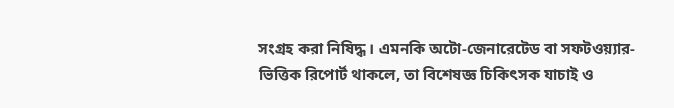সংগ্রহ করা নিষিদ্ধ। এমনকি অটো-জেনারেটেড বা সফটওয়্যার-ভিত্তিক রিপোর্ট থাকলে, তা বিশেষজ্ঞ চিকিৎসক যাচাই ও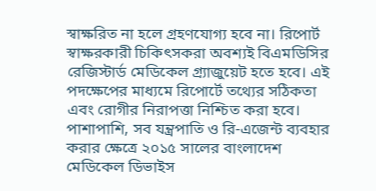স্বাক্ষরিত না হলে গ্রহণযোগ্য হবে না। রিপোর্ট স্বাক্ষরকারী চিকিৎসকরা অবশ্যই বিএমডিসির রেজিস্টার্ড মেডিকেল গ্র্যাজুয়েট হতে হবে। এই পদক্ষেপের মাধ্যমে রিপোর্টে তথ্যের সঠিকতা এবং রোগীর নিরাপত্তা নিশ্চিত করা হবে। পাশাপাশি, সব যন্ত্রপাতি ও রি-এজেন্ট ব্যবহার করার ক্ষেত্রে ২০১৫ সালের বাংলাদেশ মেডিকেল ডিভাইস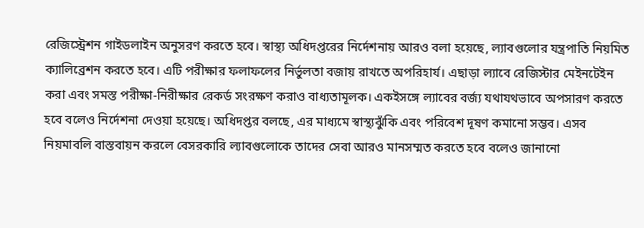রেজিস্ট্রেশন গাইডলাইন অনুসরণ করতে হবে। স্বাস্থ্য অধিদপ্তরের নির্দেশনায় আরও বলা হয়েছে, ল্যাবগুলোর যন্ত্রপাতি নিয়মিত ক্যালিব্রেশন করতে হবে। এটি পরীক্ষার ফলাফলের নির্ভুলতা বজায় রাখতে অপরিহার্য। এছাড়া ল্যাবে রেজিস্টার মেইনটেইন করা এবং সমস্ত পরীক্ষা-নিরীক্ষার রেকর্ড সংরক্ষণ করাও বাধ্যতামূলক। একইসঙ্গে ল্যাবের বর্জ্য যথাযথভাবে অপসারণ করতে হবে বলেও নির্দেশনা দেওয়া হয়েছে। অধিদপ্তর বলছে, এর মাধ্যমে স্বাস্থ্যঝুঁকি এবং পরিবেশ দূষণ কমানো সম্ভব। এসব নিয়মাবলি বাস্তবায়ন করলে বেসরকারি ল্যাবগুলোকে তাদের সেবা আরও মানসম্মত করতে হবে বলেও জানানো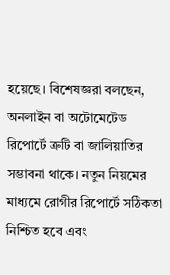হয়েছে। বিশেষজ্ঞরা বলছেন, অনলাইন বা অটোমেটেড রিপোর্টে ত্রুটি বা জালিয়াতির সম্ভাবনা থাকে। নতুন নিয়মের মাধ্যমে রোগীর রিপোর্টে সঠিকতা নিশ্চিত হবে এবং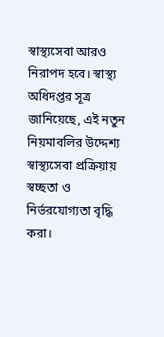স্বাস্থ্যসেবা আরও নিরাপদ হবে। স্বাস্থ্য অধিদপ্তর সূত্র জানিয়েছে, এই নতুন নিয়মাবলির উদ্দেশ্য স্বাস্থ্যসেবা প্রক্রিয়ায় স্বচ্ছতা ও নির্ভরযোগ্যতা বৃদ্ধি করা।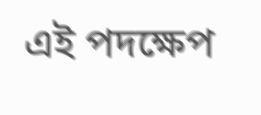এই পদক্ষেপ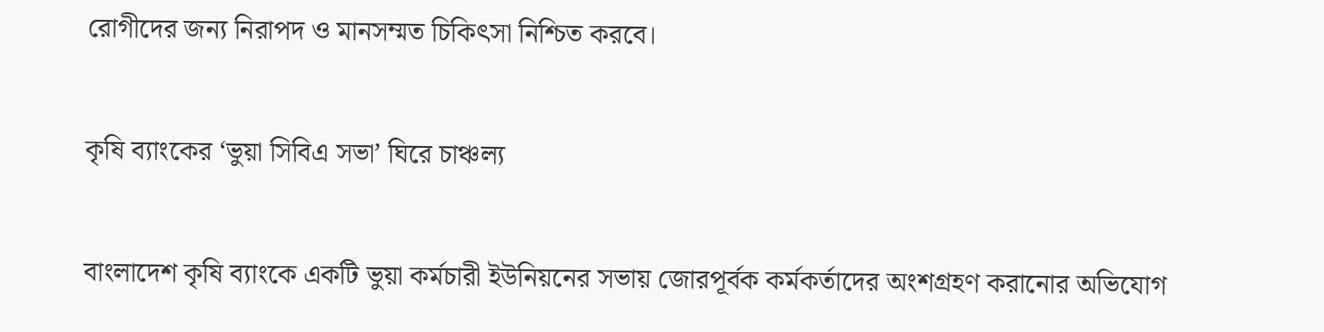রোগীদের জন্য নিরাপদ ও মানসম্মত চিকিৎসা নিশ্চিত করবে।

কৃষি ব্যাংকের ‘ভুয়া সিবিএ সভা’ ঘিরে চাঞ্চল্য

বাংলাদেশ কৃষি ব্যাংকে একটি ভুয়া কর্মচারী ইউনিয়নের সভায় জোরপূর্বক কর্মকর্তাদের অংশগ্রহণ করানোর অভিযোগ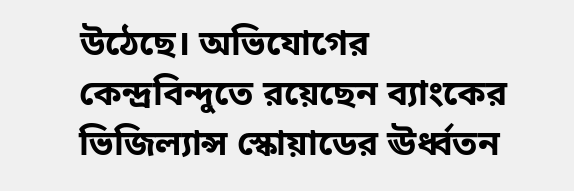উঠেছে। অভিযোগের কেন্দ্রবিন্দুতে রয়েছেন ব্যাংকের ভিজিল্যান্স স্কোয়াডের ঊর্ধ্বতন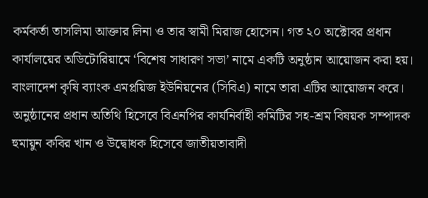কর্মকর্তা তাসলিমা আক্তার লিনা ও তার স্বামী মিরাজ হোসেন। গত ২০ অক্টোবর প্রধান কার্যালয়ের অডিটোরিয়ামে ‘বিশেষ সাধারণ সভা’ নামে একটি অনুষ্ঠান আয়োজন করা হয়। বাংলাদেশ কৃষি ব্যাংক এমপ্লয়িজ ইউনিয়নের (সিবিএ) নামে তারা এটির আয়োজন করে।  অনুষ্ঠানের প্রধান অতিথি হিসেবে বিএনপির কার্যনির্বাহী কমিটির সহ-শ্রম বিষয়ক সম্পাদক হুমায়ুন কবির খান ও উদ্বোধক হিসেবে জাতীয়তাবাদী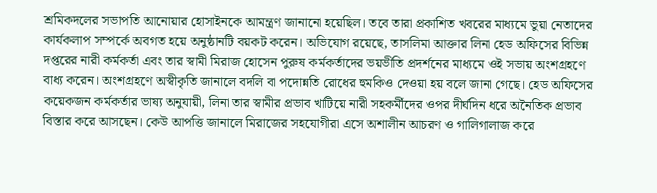শ্রমিকদলের সভাপতি আনোয়ার হোসাইনকে আমন্ত্রণ জানানো হয়েছিল। তবে তারা প্রকাশিত খবরের মাধ্যমে ভুয়া নেতাদের কার্যকলাপ সম্পর্কে অবগত হয়ে অনুষ্ঠানটি বয়কট করেন। অভিযোগ রয়েছে, তাসলিমা আক্তার লিনা হেড অফিসের বিভিন্ন দপ্তরের নারী কর্মকর্তা এবং তার স্বামী মিরাজ হোসেন পুরুষ কর্মকর্তাদের ভয়ভীতি প্রদর্শনের মাধ্যমে ওই সভায় অংশগ্রহণে বাধ্য করেন। অংশগ্রহণে অস্বীকৃতি জানালে বদলি বা পদোন্নতি রোধের হুমকিও দেওয়া হয় বলে জানা গেছে। হেড অফিসের কয়েকজন কর্মকর্তার ভাষ্য অনুযায়ী, লিনা তার স্বামীর প্রভাব খাটিয়ে নারী সহকর্মীদের ওপর দীর্ঘদিন ধরে অনৈতিক প্রভাব বিস্তার করে আসছেন। কেউ আপত্তি জানালে মিরাজের সহযোগীরা এসে অশালীন আচরণ ও গালিগালাজ করে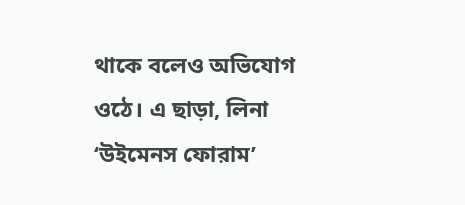থাকে বলেও অভিযোগ ওঠে। এ ছাড়া, লিনা ‘উইমেনস ফোরাম’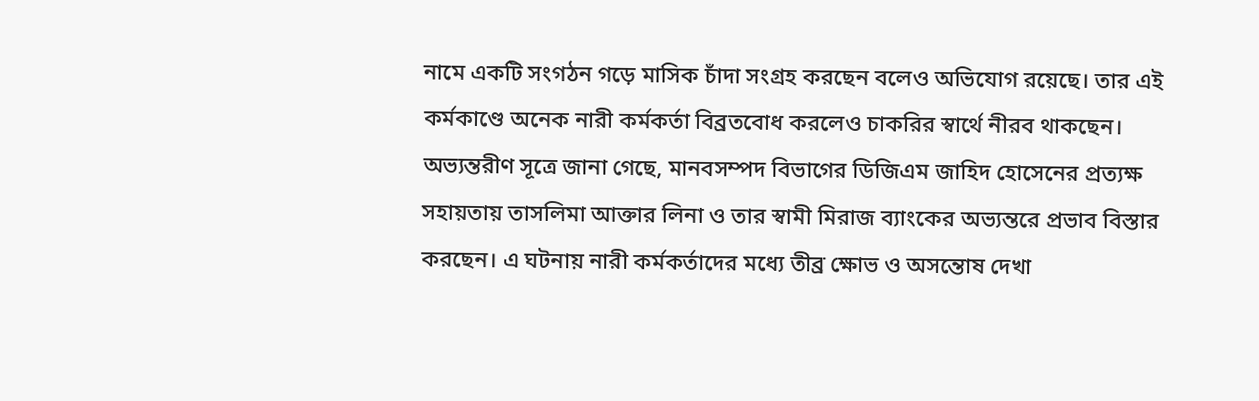নামে একটি সংগঠন গড়ে মাসিক চাঁদা সংগ্রহ করছেন বলেও অভিযোগ রয়েছে। তার এই কর্মকাণ্ডে অনেক নারী কর্মকর্তা বিব্রতবোধ করলেও চাকরির স্বার্থে নীরব থাকছেন। অভ্যন্তরীণ সূত্রে জানা গেছে, মানবসম্পদ বিভাগের ডিজিএম জাহিদ হোসেনের প্রত্যক্ষ সহায়তায় তাসলিমা আক্তার লিনা ও তার স্বামী মিরাজ ব্যাংকের অভ্যন্তরে প্রভাব বিস্তার করছেন। এ ঘটনায় নারী কর্মকর্তাদের মধ্যে তীব্র ক্ষোভ ও অসন্তোষ দেখা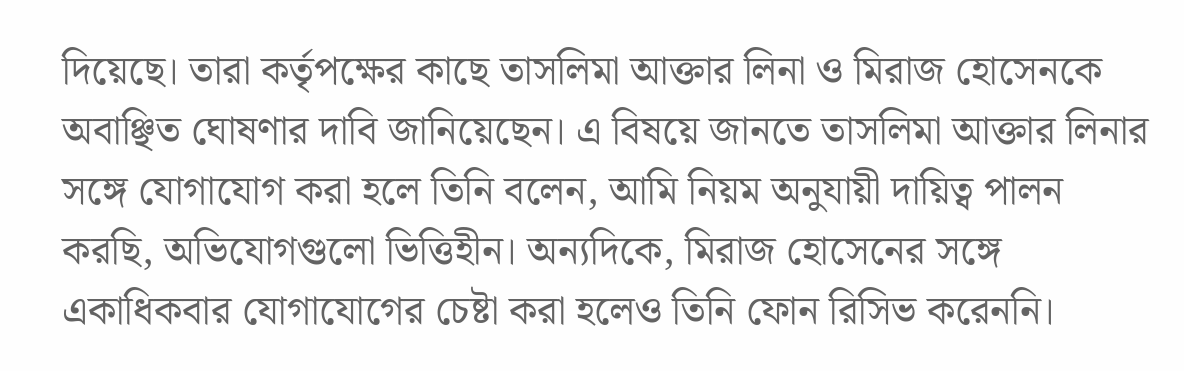দিয়েছে। তারা কর্তৃপক্ষের কাছে তাসলিমা আক্তার লিনা ও মিরাজ হোসেনকে অবাঞ্ছিত ঘোষণার দাবি জানিয়েছেন। এ বিষয়ে জানতে তাসলিমা আক্তার লিনার সঙ্গে যোগাযোগ করা হলে তিনি বলেন, আমি নিয়ম অনুযায়ী দায়িত্ব পালন করছি, অভিযোগগুলো ভিত্তিহীন। অন্যদিকে, মিরাজ হোসেনের সঙ্গে একাধিকবার যোগাযোগের চেষ্টা করা হলেও তিনি ফোন রিসিভ করেননি।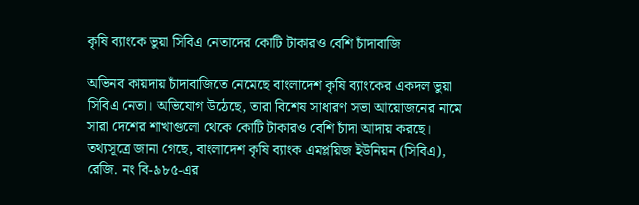কৃষি ব্যাংকে ভুয়া সিবিএ নেতাদের কোটি টাকারও বেশি চাঁদাবাজি

অভিনব কায়দায় চাঁদাবাজিতে নেমেছে বাংলাদেশ কৃষি ব্যাংকের একদল ভুয়া সিবিএ নেতা। অভিযোগ উঠেছে, তারা বিশেষ সাধারণ সভা আয়োজনের নামে সারা দেশের শাখাগুলো থেকে কোটি টাকারও বেশি চাঁদা আদায় করছে। তথ্যসূত্রে জানা গেছে, বাংলাদেশ কৃষি ব্যাংক এমপ্লয়িজ ইউনিয়ন (সিবিএ), রেজি. নং বি-৯৮৫-এর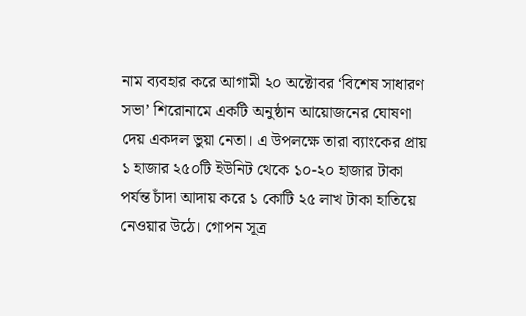নাম ব্যবহার করে আগামী ২০ অক্টোবর ‘বিশেষ সাধারণ সভা’ শিরোনামে একটি অনুষ্ঠান আয়োজনের ঘোষণা দেয় একদল ভুয়া নেতা। এ উপলক্ষে তারা ব্যাংকের প্রায় ১ হাজার ২৫০টি ইউনিট থেকে ১০-২০ হাজার টাকা পর্যন্ত চাঁদা আদায় করে ১ কোটি ২৫ লাখ টাকা হাতিয়ে নেওয়ার উঠে। গোপন সূত্র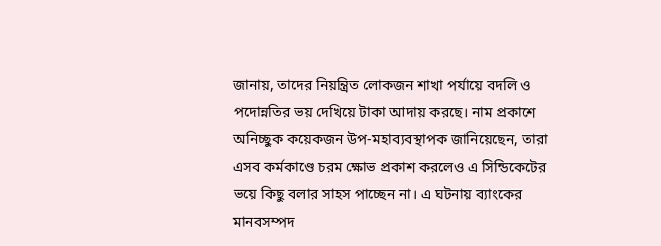জানায়, তাদের নিয়ন্ত্রিত লোকজন শাখা পর্যায়ে বদলি ও পদোন্নতির ভয় দেখিয়ে টাকা আদায় করছে। নাম প্রকাশে অনিচ্ছুক কয়েকজন উপ-মহাব্যবস্থাপক জানিয়েছেন, তারা এসব কর্মকাণ্ডে চরম ক্ষোভ প্রকাশ করলেও এ সিন্ডিকেটের ভয়ে কিছু বলার সাহস পাচ্ছেন না। এ ঘটনায় ব্যাংকের মানবসম্পদ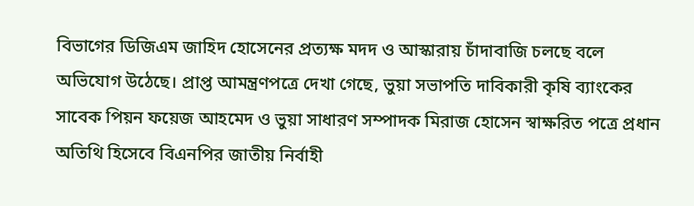বিভাগের ডিজিএম জাহিদ হোসেনের প্রত্যক্ষ মদদ ও আস্কারায় চাঁদাবাজি চলছে বলে অভিযোগ উঠেছে। প্রাপ্ত আমন্ত্রণপত্রে দেখা গেছে, ভুয়া সভাপতি দাবিকারী কৃষি ব্যাংকের সাবেক পিয়ন ফয়েজ আহমেদ ও ভুয়া সাধারণ সম্পাদক মিরাজ হোসেন স্বাক্ষরিত পত্রে প্রধান অতিথি হিসেবে বিএনপির জাতীয় নির্বাহী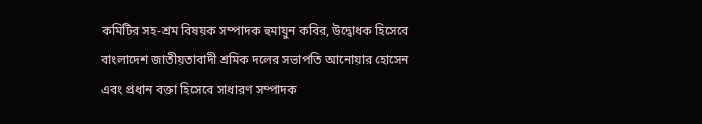কমিটির সহ-শ্রম বিষয়ক সম্পাদক হুমায়ুন কবির, উদ্বোধক হিসেবে বাংলাদেশ জাতীয়তাবাদী শ্রমিক দলের সভাপতি আনোয়ার হোসেন এবং প্রধান বক্তা হিসেবে সাধারণ সম্পাদক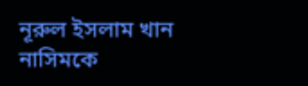নূরুল ইসলাম খান নাসিমকে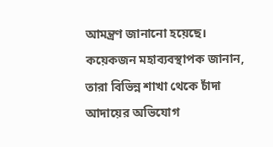আমন্ত্রণ জানানো হয়েছে। কয়েকজন মহাব্যবস্থাপক জানান, তারা বিভিন্ন শাখা থেকে চাঁদা আদায়ের অভিযোগ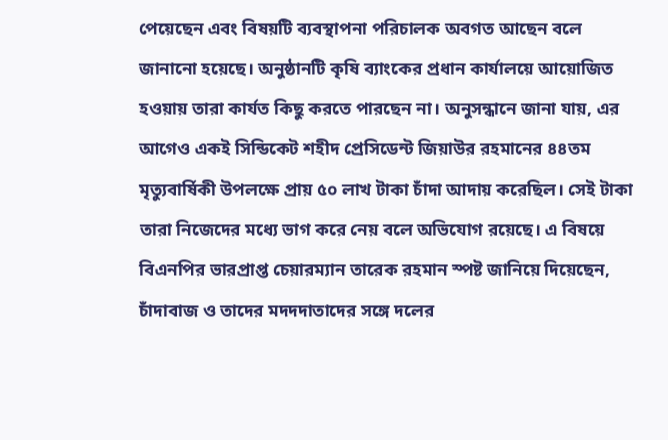পেয়েছেন এবং বিষয়টি ব্যবস্থাপনা পরিচালক অবগত আছেন বলে জানানো হয়েছে। অনুষ্ঠানটি কৃষি ব্যাংকের প্রধান কার্যালয়ে আয়োজিত হওয়ায় তারা কার্যত কিছু করতে পারছেন না। অনুসন্ধানে জানা যায়, এর আগেও একই সিন্ডিকেট শহীদ প্রেসিডেন্ট জিয়াউর রহমানের ৪৪তম মৃত্যুবার্ষিকী উপলক্ষে প্রায় ৫০ লাখ টাকা চাঁদা আদায় করেছিল। সেই টাকা তারা নিজেদের মধ্যে ভাগ করে নেয় বলে অভিযোগ রয়েছে। এ বিষয়ে বিএনপির ভারপ্রাপ্ত চেয়ারম্যান তারেক রহমান স্পষ্ট জানিয়ে দিয়েছেন, চাঁদাবাজ ও তাদের মদদদাতাদের সঙ্গে দলের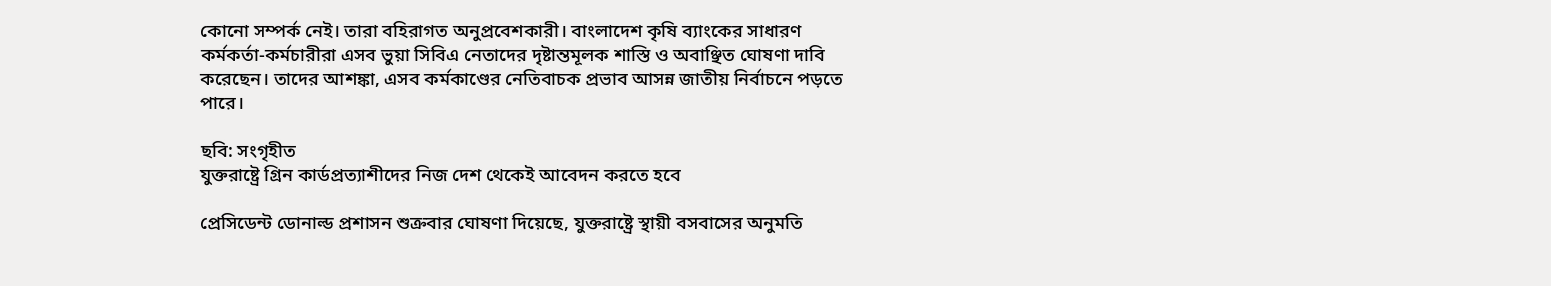কোনো সম্পর্ক নেই। তারা বহিরাগত অনুপ্রবেশকারী। বাংলাদেশ কৃষি ব্যাংকের সাধারণ কর্মকর্তা-কর্মচারীরা এসব ভুয়া সিবিএ নেতাদের দৃষ্টান্তমূলক শাস্তি ও অবাঞ্ছিত ঘোষণা দাবি করেছেন। তাদের আশঙ্কা, এসব কর্মকাণ্ডের নেতিবাচক প্রভাব আসন্ন জাতীয় নির্বাচনে পড়তে পারে।

ছবি: সংগৃহীত
যুক্তরাষ্ট্রে গ্রিন কার্ডপ্রত্যাশীদের নিজ দেশ থেকেই আবেদন করতে হবে

প্রেসিডেন্ট ডোনাল্ড প্রশাসন শুক্রবার ঘোষণা দিয়েছে, যুক্তরাষ্ট্রে স্থায়ী বসবাসের অনুমতি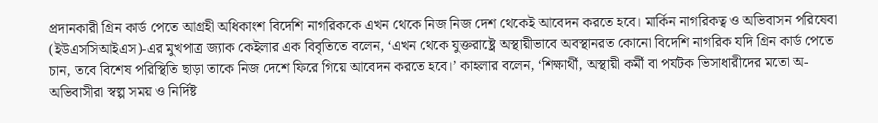প্রদানকারী গ্রিন কার্ড পেতে আগ্রহী অধিকাংশ বিদেশি নাগরিককে এখন থেকে নিজ নিজ দেশ থেকেই আবেদন করতে হবে। মার্কিন নাগরিকত্ব ও অভিবাসন পরিষেবা (ইউএসসিআইএস)-এর মুখপাত্র জ্যাক কেইলার এক বিবৃতিতে বলেন, ‘এখন থেকে যুক্তরাষ্ট্রে অস্থায়ীভাবে অবস্থানরত কোনো বিদেশি নাগরিক যদি গ্রিন কার্ড পেতে চান, তবে বিশেষ পরিস্থিতি ছাড়া তাকে নিজ দেশে ফিরে গিয়ে আবেদন করতে হবে।’ কাহলার বলেন, ‘শিক্ষার্থী, অস্থায়ী কর্মী বা পর্যটক ভিসাধারীদের মতো অ-অভিবাসীরা স্বল্প সময় ও নির্দিষ্ট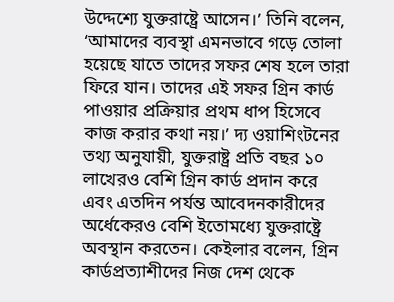উদ্দেশ্যে যুক্তরাষ্ট্রে আসেন।’ তিনি বলেন, ‘আমাদের ব্যবস্থা এমনভাবে গড়ে তোলা হয়েছে যাতে তাদের সফর শেষ হলে তারা ফিরে যান। তাদের এই সফর গ্রিন কার্ড পাওয়ার প্রক্রিয়ার প্রথম ধাপ হিসেবে কাজ করার কথা নয়।’ দ্য ওয়াশিংটনের তথ্য অনুযায়ী, যুক্তরাষ্ট্র প্রতি বছর ১০ লাখেরও বেশি গ্রিন কার্ড প্রদান করে এবং এতদিন পর্যন্ত আবেদনকারীদের অর্ধেকেরও বেশি ইতোমধ্যে যুক্তরাষ্ট্রে অবস্থান করতেন। কেইলার বলেন, গ্রিন কার্ডপ্রত্যাশীদের নিজ দেশ থেকে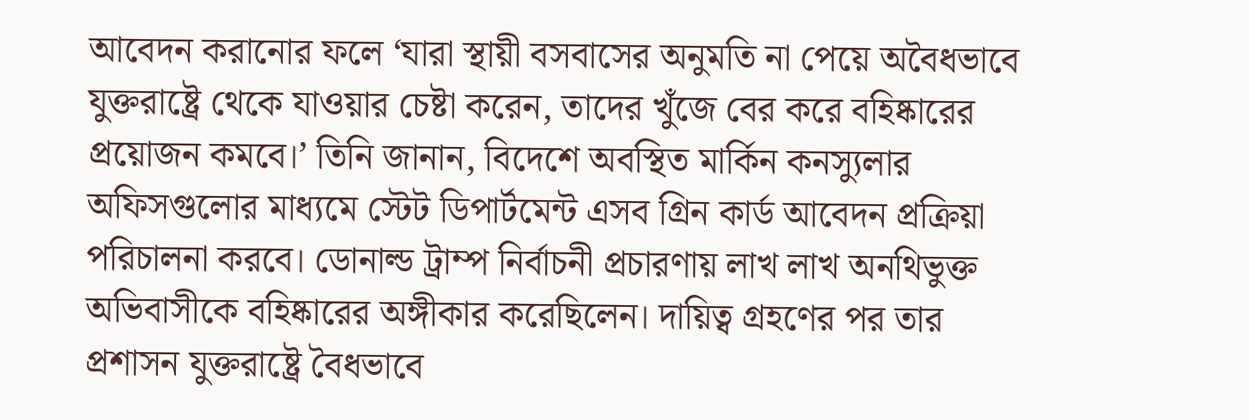আবেদন করানোর ফলে ‘যারা স্থায়ী বসবাসের অনুমতি না পেয়ে অবৈধভাবে যুক্তরাষ্ট্রে থেকে যাওয়ার চেষ্টা করেন, তাদের খুঁজে বের করে বহিষ্কারের প্রয়োজন কমবে।’ তিনি জানান, বিদেশে অবস্থিত মার্কিন কনস্যুলার অফিসগুলোর মাধ্যমে স্টেট ডিপার্টমেন্ট এসব গ্রিন কার্ড আবেদন প্রক্রিয়া পরিচালনা করবে। ডোনাল্ড ট্রাম্প নির্বাচনী প্রচারণায় লাখ লাখ অনথিভুক্ত অভিবাসীকে বহিষ্কারের অঙ্গীকার করেছিলেন। দায়িত্ব গ্রহণের পর তার প্রশাসন যুক্তরাষ্ট্রে বৈধভাবে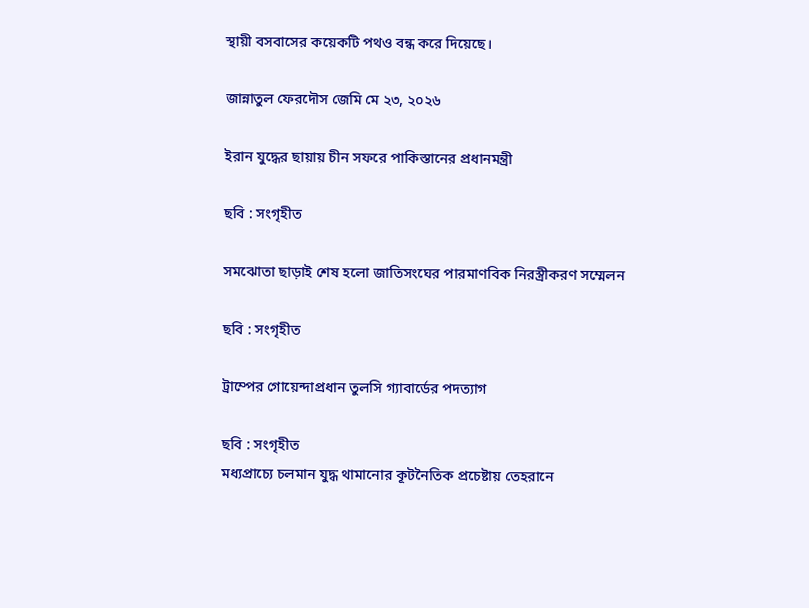স্থায়ী বসবাসের কয়েকটি পথও বন্ধ করে দিয়েছে।

জান্নাতুল ফেরদৌস জেমি মে ২৩, ২০২৬

ইরান যুদ্ধের ছায়ায় চীন সফরে পাকিস্তানের প্রধানমন্ত্রী

ছবি : সংগৃহীত

সমঝোতা ছাড়াই শেষ হলো জাতিসংঘের পারমাণবিক নিরস্ত্রীকরণ সম্মেলন

ছবি : সংগৃহীত

ট্রাম্পের গোয়েন্দাপ্রধান তুলসি গ্যাবার্ডের পদত্যাগ

ছবি : সংগৃহীত
মধ্যপ্রাচ্যে চলমান যুদ্ধ থামানোর কূটনৈতিক প্রচেষ্টায় তেহরানে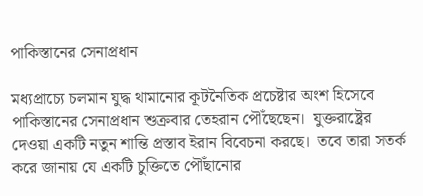পাকিস্তানের সেনাপ্রধান

মধ্যপ্রাচ্যে চলমান যুদ্ধ থামানোর কূটনৈতিক প্রচেষ্টার অংশ হিসেবে পাকিস্তানের সেনাপ্রধান শুক্রবার তেহরান পৌঁছেছেন।  যুক্তরাষ্ট্রের দেওয়া একটি নতুন শান্তি প্রস্তাব ইরান বিবেচনা করছে।  তবে তারা সতর্ক করে জানায় যে একটি চুক্তিতে পৌঁছানোর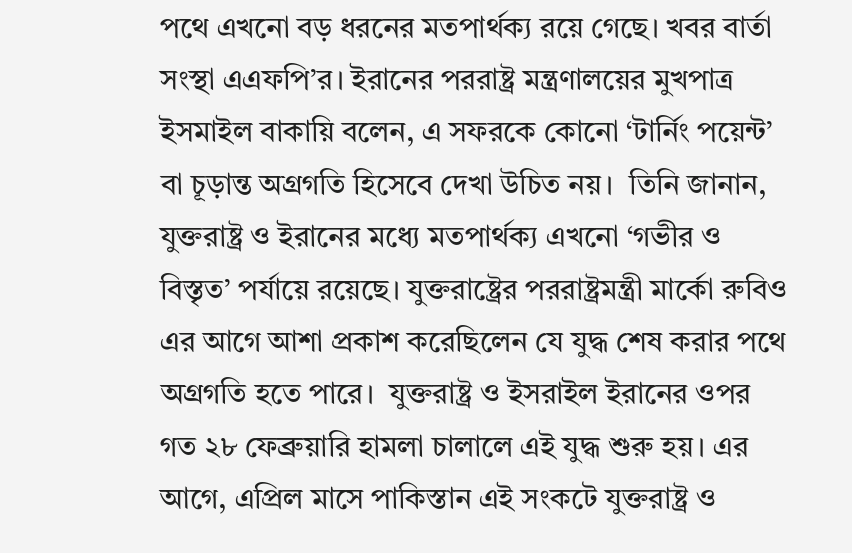পথে এখনো বড় ধরনের মতপার্থক্য রয়ে গেছে। খবর বার্তা সংস্থা এএফপি’র। ইরানের পররাষ্ট্র মন্ত্রণালয়ের মুখপাত্র ইসমাইল বাকায়ি বলেন, এ সফরকে কোনো ‘টার্নিং পয়েন্ট’ বা চূড়ান্ত অগ্রগতি হিসেবে দেখা উচিত নয়।  তিনি জানান, যুক্তরাষ্ট্র ও ইরানের মধ্যে মতপার্থক্য এখনো ‘গভীর ও বিস্তৃত’ পর্যায়ে রয়েছে। যুক্তরাষ্ট্রের পররাষ্ট্রমন্ত্রী মার্কো রুবিও এর আগে আশা প্রকাশ করেছিলেন যে যুদ্ধ শেষ করার পথে অগ্রগতি হতে পারে।  যুক্তরাষ্ট্র ও ইসরাইল ইরানের ওপর গত ২৮ ফেব্রুয়ারি হামলা চালালে এই যুদ্ধ শুরু হয়। এর আগে, এপ্রিল মাসে পাকিস্তান এই সংকটে যুক্তরাষ্ট্র ও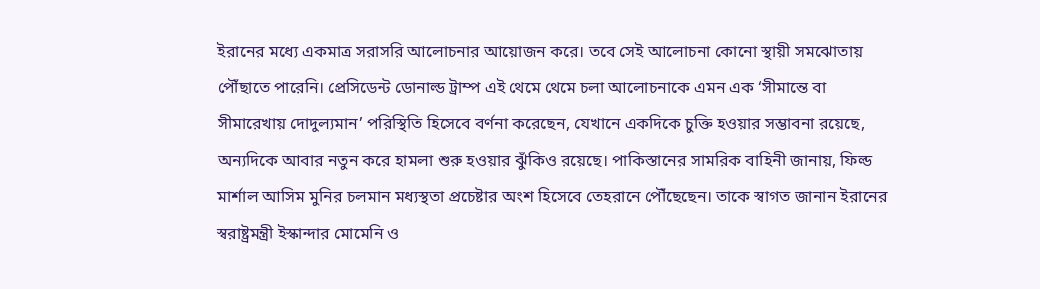ইরানের মধ্যে একমাত্র সরাসরি আলোচনার আয়োজন করে। তবে সেই আলোচনা কোনো স্থায়ী সমঝোতায় পৌঁছাতে পারেনি। প্রেসিডেন্ট ডোনাল্ড ট্রাম্প এই থেমে থেমে চলা আলোচনাকে এমন এক ‘সীমান্তে বা সীমারেখায় দোদুল্যমান’ পরিস্থিতি হিসেবে বর্ণনা করেছেন, যেখানে একদিকে চুক্তি হওয়ার সম্ভাবনা রয়েছে, অন্যদিকে আবার নতুন করে হামলা শুরু হওয়ার ঝুঁকিও রয়েছে। পাকিস্তানের সামরিক বাহিনী জানায়, ফিল্ড মার্শাল আসিম মুনির চলমান মধ্যস্থতা প্রচেষ্টার অংশ হিসেবে তেহরানে পৌঁছেছেন। তাকে স্বাগত জানান ইরানের স্বরাষ্ট্রমন্ত্রী ইস্কান্দার মোমেনি ও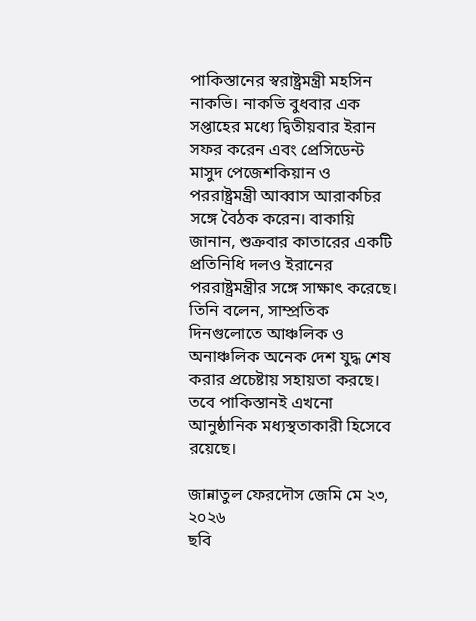পাকিস্তানের স্বরাষ্ট্রমন্ত্রী মহসিন নাকভি। নাকভি বুধবার এক সপ্তাহের মধ্যে দ্বিতীয়বার ইরান সফর করেন এবং প্রেসিডেন্ট মাসুদ পেজেশকিয়ান ও পররাষ্ট্রমন্ত্রী আব্বাস আরাকচির সঙ্গে বৈঠক করেন। বাকায়ি জানান, শুক্রবার কাতারের একটি প্রতিনিধি দলও ইরানের পররাষ্ট্রমন্ত্রীর সঙ্গে সাক্ষাৎ করেছে। তিনি বলেন, সাম্প্রতিক দিনগুলোতে আঞ্চলিক ও অনাঞ্চলিক অনেক দেশ যুদ্ধ শেষ করার প্রচেষ্টায় সহায়তা করছে। তবে পাকিস্তানই এখনো আনুষ্ঠানিক মধ্যস্থতাকারী হিসেবে রয়েছে।

জান্নাতুল ফেরদৌস জেমি মে ২৩, ২০২৬
ছবি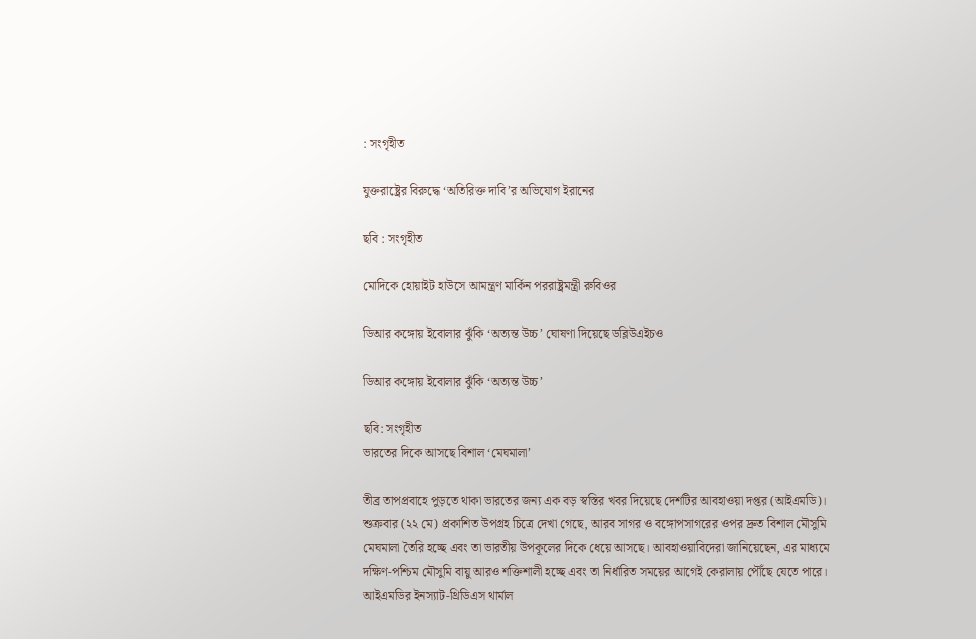: সংগৃহীত

যুক্তরাষ্ট্রের বিরুদ্ধে ‘অতিরিক্ত দাবি’র অভিযোগ ইরানের

ছবি : সংগৃহীত

মোদিকে হোয়াইট হাউসে আমন্ত্রণ মার্কিন পররাষ্ট্রমন্ত্রী রুবিওর

ডিআর কঙ্গোয় ইবোলার ঝুঁকি ‘অত্যন্ত উচ্চ’ ঘোষণা দিয়েছে ডব্লিউএইচও

ডিআর কঙ্গোয় ইবোলার ঝুঁকি ‘অত্যন্ত উচ্চ’

ছবি: সংগৃহীত
ভারতের দিকে আসছে বিশাল ‌‘মেঘমালা’

তীব্র তাপপ্রবাহে পুড়তে থাকা ভারতের জন্য এক বড় স্বস্তির খবর দিয়েছে দেশটির আবহাওয়া দপ্তর (আইএমডি)। শুক্রবার (২২ মে) প্রকাশিত উপগ্রহ চিত্রে দেখা গেছে, আরব সাগর ও বঙ্গোপসাগরের ওপর দ্রুত বিশাল মৌসুমি মেঘমালা তৈরি হচ্ছে এবং তা ভারতীয় উপকূলের দিকে ধেয়ে আসছে। আবহাওয়াবিদেরা জানিয়েছেন, এর মাধ্যমে দক্ষিণ-পশ্চিম মৌসুমি বায়ু আরও শক্তিশালী হচ্ছে এবং তা নির্ধারিত সময়ের আগেই কেরালায় পৌঁছে যেতে পারে। আইএমডির ইনস্যাট-থ্রিডিএস থার্মাল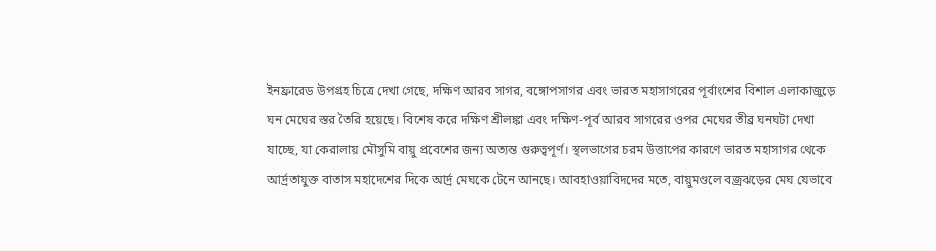ইনফ্রারেড উপগ্রহ চিত্রে দেখা গেছে, দক্ষিণ আরব সাগর, বঙ্গোপসাগর এবং ভারত মহাসাগরের পূর্বাংশের বিশাল এলাকাজুড়ে ঘন মেঘের স্তর তৈরি হয়েছে। বিশেষ করে দক্ষিণ শ্রীলঙ্কা এবং দক্ষিণ-পূর্ব আরব সাগরের ওপর মেঘের তীব্র ঘনঘটা দেখা যাচ্ছে, যা কেরালায় মৌসুমি বায়ু প্রবেশের জন্য অত্যন্ত গুরুত্বপূর্ণ। স্থলভাগের চরম উত্তাপের কারণে ভারত মহাসাগর থেকে আর্দ্রতাযুক্ত বাতাস মহাদেশের দিকে আর্দ্র মেঘকে টেনে আনছে। আবহাওয়াবিদদের মতে, বায়ুমণ্ডলে বজ্রঝড়ের মেঘ যেভাবে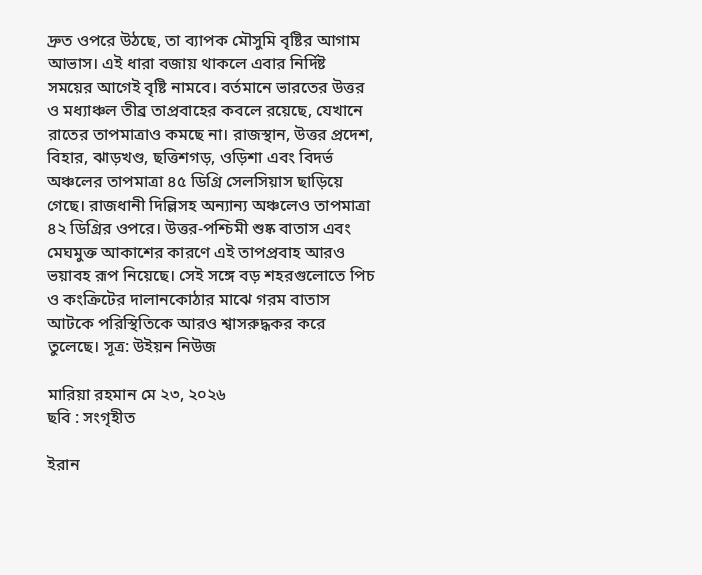দ্রুত ওপরে উঠছে, তা ব্যাপক মৌসুমি বৃষ্টির আগাম আভাস। এই ধারা বজায় থাকলে এবার নির্দিষ্ট সময়ের আগেই বৃষ্টি নামবে। বর্তমানে ভারতের উত্তর ও মধ্যাঞ্চল তীব্র তাপ্রবাহের কবলে রয়েছে, যেখানে রাতের তাপমাত্রাও কমছে না। রাজস্থান, উত্তর প্রদেশ, বিহার, ঝাড়খণ্ড, ছত্তিশগড়, ওড়িশা এবং বিদর্ভ অঞ্চলের তাপমাত্রা ৪৫ ডিগ্রি সেলসিয়াস ছাড়িয়ে গেছে। রাজধানী দিল্লিসহ অন্যান্য অঞ্চলেও তাপমাত্রা ৪২ ডিগ্রির ওপরে। উত্তর-পশ্চিমী শুষ্ক বাতাস এবং মেঘমুক্ত আকাশের কারণে এই তাপপ্রবাহ আরও ভয়াবহ রূপ নিয়েছে। সেই সঙ্গে বড় শহরগুলোতে পিচ ও কংক্রিটের দালানকোঠার মাঝে গরম বাতাস আটকে পরিস্থিতিকে আরও শ্বাসরুদ্ধকর করে তুলেছে। সূত্র: উইয়ন নিউজ

মারিয়া রহমান মে ২৩, ২০২৬
ছবি : সংগৃহীত

ইরান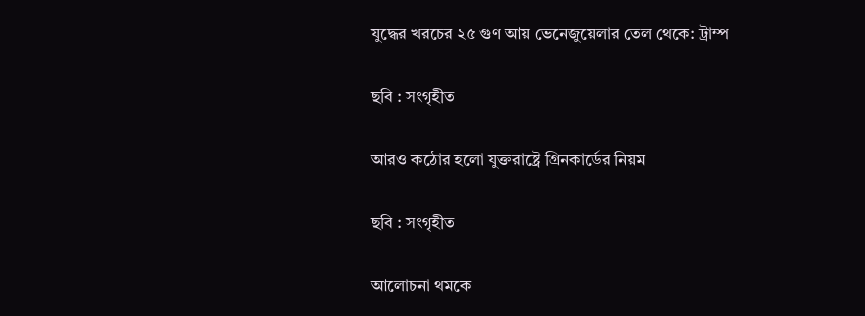যুদ্ধের খরচের ২৫ গুণ আয় ভেনেজুয়েলার তেল থেকে: ট্রাম্প

ছবি : সংগৃহীত

আরও কঠোর হলো যুক্তরাষ্ট্রে গ্রিনকার্ডের নিয়ম

ছবি : সংগৃহীত

আলোচনা থমকে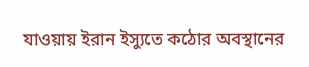যাওয়ায় ইরান ইস্যুতে কঠোর অবস্থানের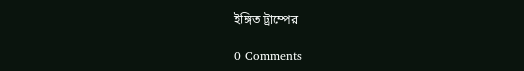ইঙ্গিত ট্রাম্পের

0 Comments